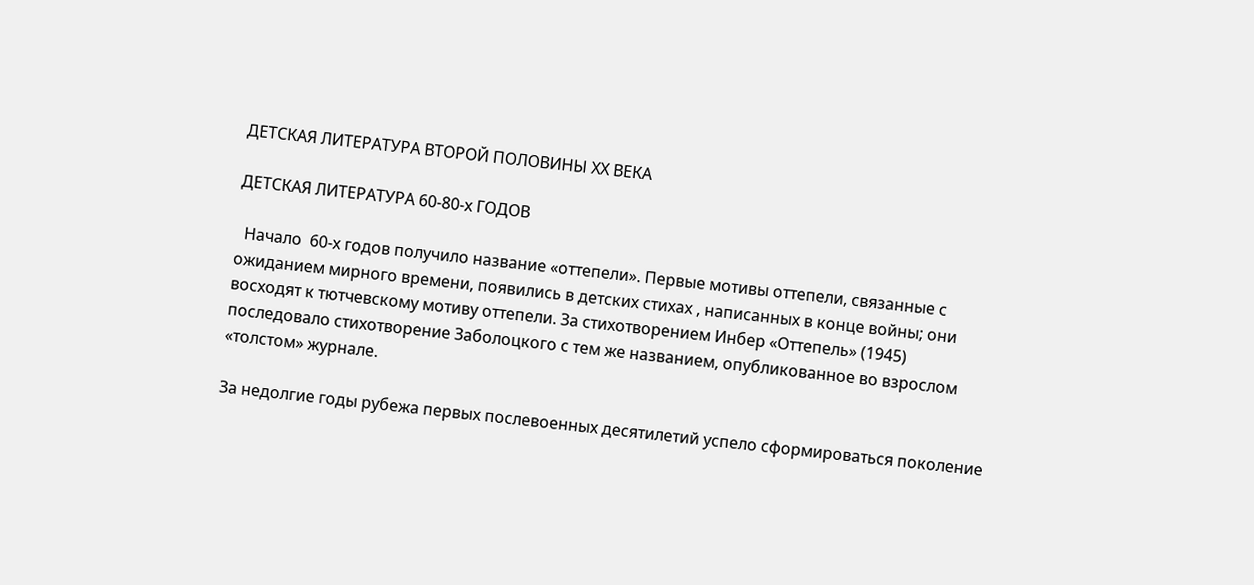ДЕТСКАЯ ЛИТЕРАТУРА ВТОРОЙ ПОЛОВИНЫ ХХ ВЕКА

ДЕТСКАЯ ЛИТЕРАТУРА 60-80-х ГОДОВ

  Начало  60-х годов получило название «оттепели». Первые мотивы оттепели, связанные с ожиданием мирного времени, появились в детских стихах , написанных в конце войны; они восходят к тютчевскому мотиву оттепели. За стихотворением Инбер «Оттепель» (1945) последовало стихотворение Заболоцкого с тем же названием, опубликованное во взрослом «толстом» журнале.

За недолгие годы рубежа первых послевоенных десятилетий успело сформироваться поколение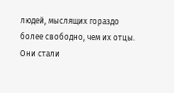людей, мыслящих гораздо более свободно, чем их отцы. Они стали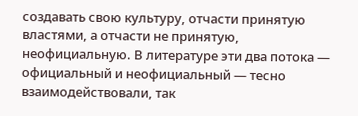создавать свою культуру, отчасти принятую властями, а отчасти не принятую, неофициальную. В литературе эти два потока — официальный и неофициальный — тесно взаимодействовали, так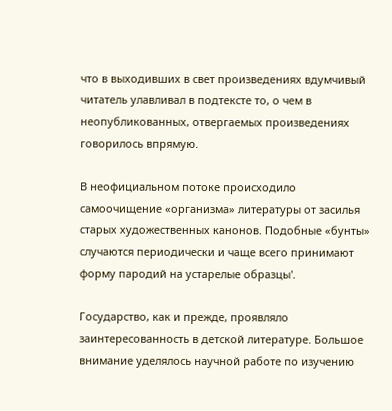что в выходивших в свет произведениях вдумчивый читатель улавливал в подтексте то, о чем в неопубликованных, отвергаемых произведениях говорилось впрямую.

В неофициальном потоке происходило самоочищение «организма» литературы от засилья старых художественных канонов. Подобные «бунты» случаются периодически и чаще всего принимают форму пародий на устарелые образцы'.

Государство, как и прежде, проявляло заинтересованность в детской литературе. Большое внимание уделялось научной работе по изучению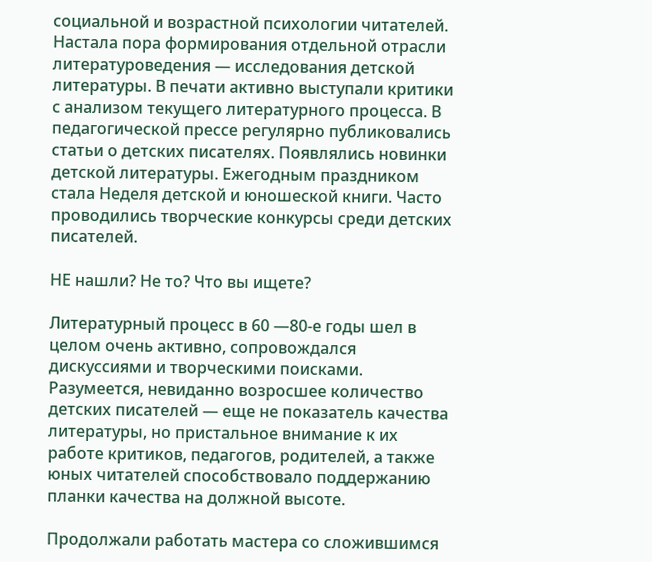социальной и возрастной психологии читателей. Настала пора формирования отдельной отрасли литературоведения — исследования детской литературы. В печати активно выступали критики с анализом текущего литературного процесса. В педагогической прессе регулярно публиковались статьи о детских писателях. Появлялись новинки детской литературы. Ежегодным праздником стала Неделя детской и юношеской книги. Часто проводились творческие конкурсы среди детских писателей.

НЕ нашли? Не то? Что вы ищете?

Литературный процесс в 60 —80-е годы шел в целом очень активно, сопровождался дискуссиями и творческими поисками. Разумеется, невиданно возросшее количество детских писателей — еще не показатель качества литературы, но пристальное внимание к их работе критиков, педагогов, родителей, а также юных читателей способствовало поддержанию планки качества на должной высоте.

Продолжали работать мастера со сложившимся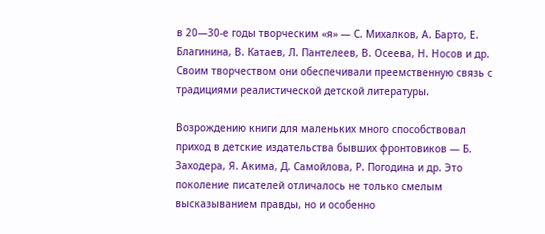в 20—30-е годы творческим «я» — С. Михалков, А. Барто, Е. Благинина, В. Катаев, Л. Пантелеев, В. Осеева, Н. Носов и др. Своим творчеством они обеспечивали преемственную связь с традициями реалистической детской литературы.

Возрождению книги для маленьких много способствовал приход в детские издательства бывших фронтовиков — Б. Заходера, Я. Акима, Д. Самойлова, Р. Погодина и др. Это поколение писателей отличалось не только смелым высказыванием правды, но и особенно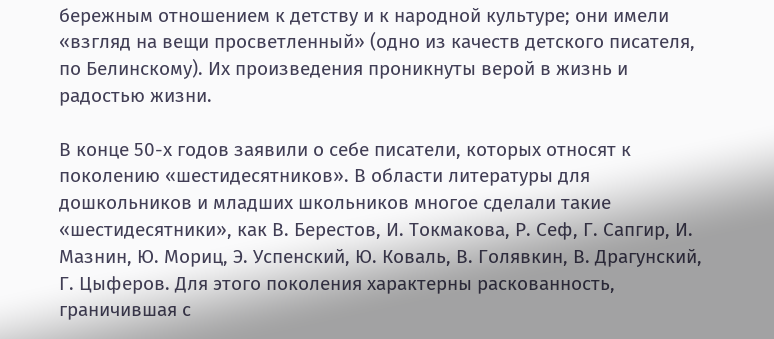бережным отношением к детству и к народной культуре; они имели «взгляд на вещи просветленный» (одно из качеств детского писателя, по Белинскому). Их произведения проникнуты верой в жизнь и радостью жизни.

В конце 50-х годов заявили о себе писатели, которых относят к поколению «шестидесятников». В области литературы для дошкольников и младших школьников многое сделали такие «шестидесятники», как В. Берестов, И. Токмакова, Р. Сеф, Г. Сапгир, И. Мазнин, Ю. Мориц, Э. Успенский, Ю. Коваль, В. Голявкин, В. Драгунский, Г. Цыферов. Для этого поколения характерны раскованность, граничившая с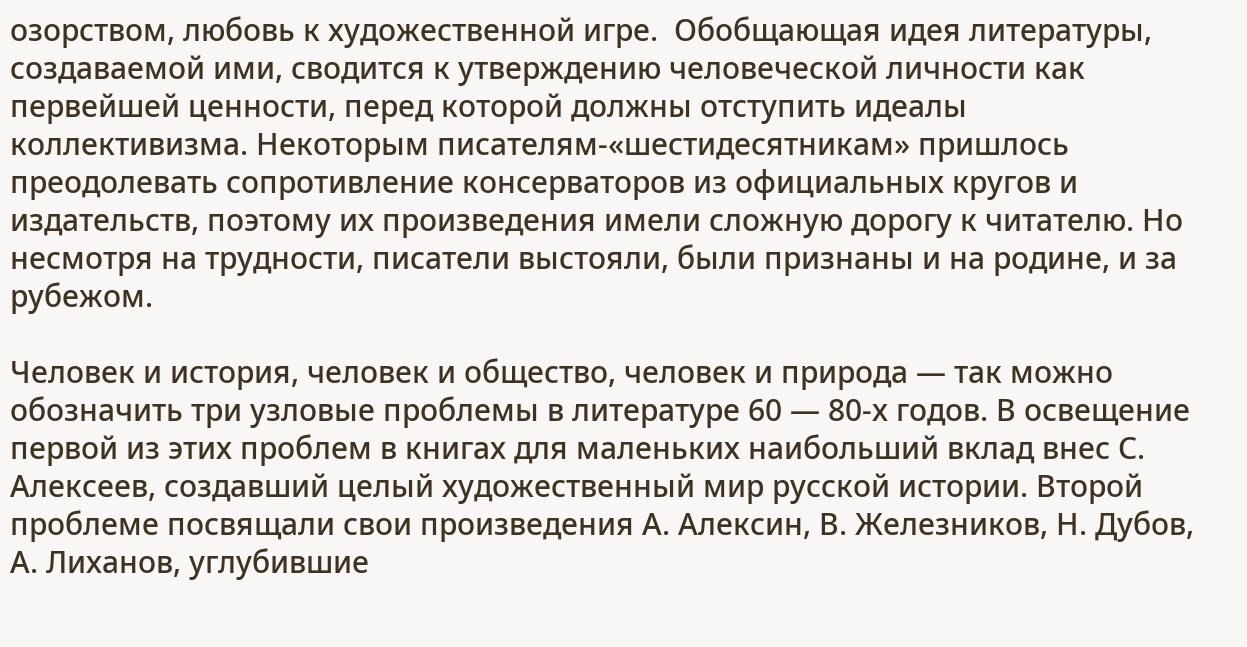озорством, любовь к художественной игре.  Обобщающая идея литературы, создаваемой ими, сводится к утверждению человеческой личности как первейшей ценности, перед которой должны отступить идеалы коллективизма. Некоторым писателям-«шестидесятникам» пришлось преодолевать сопротивление консерваторов из официальных кругов и издательств, поэтому их произведения имели сложную дорогу к читателю. Но несмотря на трудности, писатели выстояли, были признаны и на родине, и за рубежом.

Человек и история, человек и общество, человек и природа — так можно обозначить три узловые проблемы в литературе 60 — 80-х годов. В освещение первой из этих проблем в книгах для маленьких наибольший вклад внес С. Алексеев, создавший целый художественный мир русской истории. Второй проблеме посвящали свои произведения А. Алексин, В. Железников, Н. Дубов, А. Лиханов, углубившие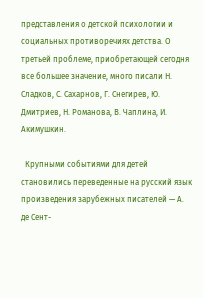представления о детской психологии и социальных противоречиях детства. О третьей проблеме, приобретающей сегодня все большее значение, много писали Н. Сладков, С. Сахарнов, Г. Снегирев, Ю. Дмитриев, Н. Романова, В. Чаплина, И. Акимушкин.

  Крупными событиями для детей становились переведенные на русский язык произведения зарубежных писателей — А. де Сент-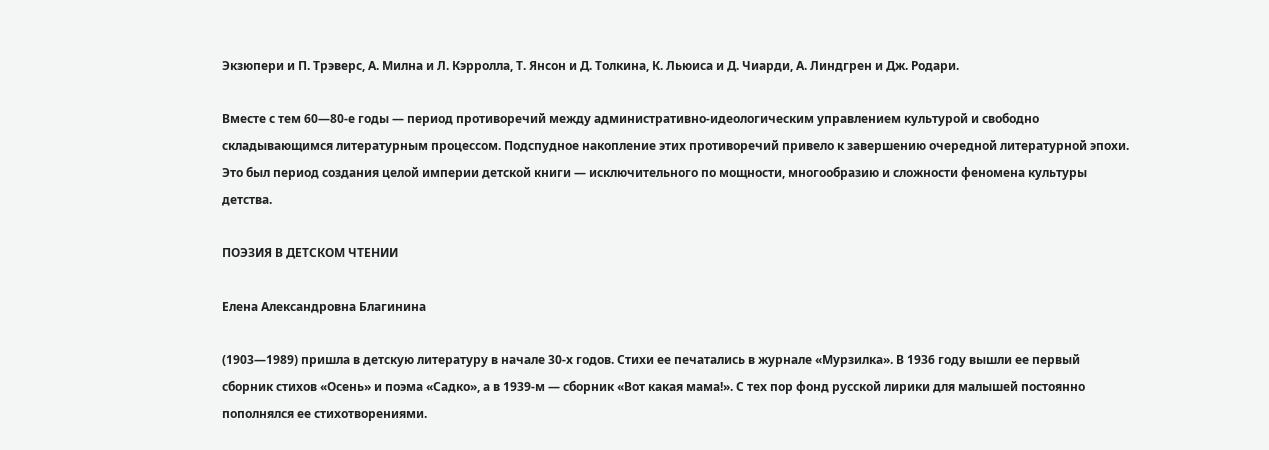Экзюпери и П. Трэверс, А. Милна и Л. Кэрролла, Т. Янсон и Д. Толкина, К. Льюиса и Д. Чиарди, А. Линдгрен и Дж. Родари.

Вместе с тем 60—80-е годы — период противоречий между административно-идеологическим управлением культурой и свободно складывающимся литературным процессом. Подспудное накопление этих противоречий привело к завершению очередной литературной эпохи. Это был период создания целой империи детской книги — исключительного по мощности, многообразию и сложности феномена культуры детства.

ПОЭЗИЯ В ДЕТСКОМ ЧТЕНИИ

Елена Александровна Благинина

(1903—1989) пришла в детскую литературу в начале 30-х годов. Стихи ее печатались в журнале «Мурзилка». В 1936 году вышли ее первый сборник стихов «Осень» и поэма «Садко», а в 1939-м — сборник «Вот какая мама!». С тех пор фонд русской лирики для малышей постоянно пополнялся ее стихотворениями.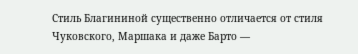Стиль Благининой существенно отличается от стиля Чуковского, Маршака и даже Барто —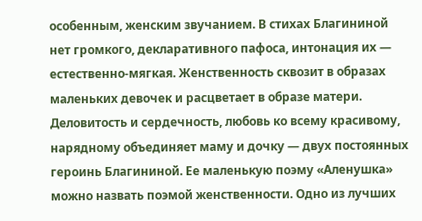особенным, женским звучанием. В стихах Благининой нет громкого, декларативного пафоса, интонация их — естественно-мягкая. Женственность сквозит в образах маленьких девочек и расцветает в образе матери. Деловитость и сердечность, любовь ко всему красивому, нарядному объединяет маму и дочку — двух постоянных героинь Благининой. Ее маленькую поэму «Аленушка» можно назвать поэмой женственности. Одно из лучших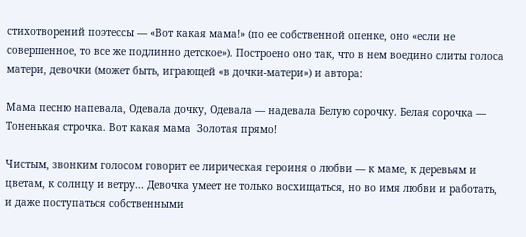стихотворений поэтессы — «Вот какая мама!» (по ее собственной опенке, оно «если не совершенное, то все же подлинно детское»). Построено оно так, что в нем воедино слиты голоса матери, девочки (может быть, играющей «в дочки-матери») и автора:

Мама песню напевала, Одевала дочку, Одевала — надевала Белую сорочку. Белая сорочка — Тоненькая строчка. Вот какая мама  Золотая прямо!

Чистым, звонким голосом говорит ее лирическая героиня о любви — к маме, к деревьям и цветам, к солнцу и ветру... Девочка умеет не только восхищаться, но во имя любви и работать, и даже поступаться собственными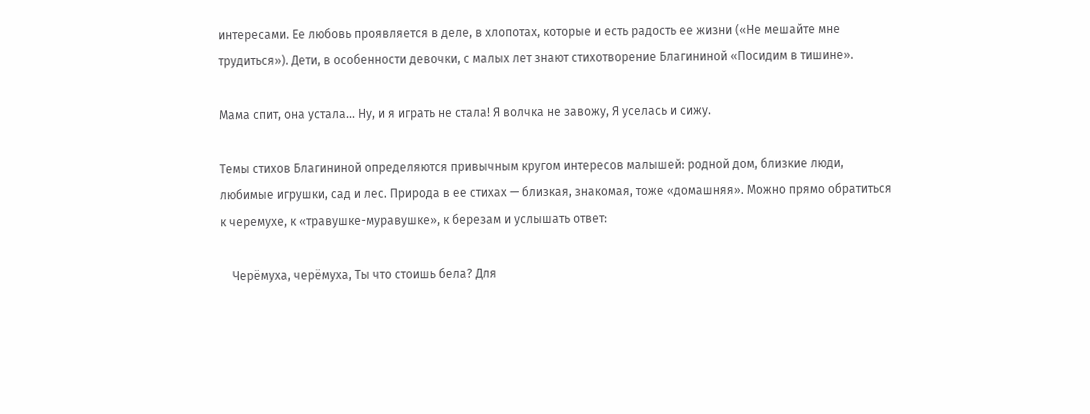интересами. Ее любовь проявляется в деле, в хлопотах, которые и есть радость ее жизни («Не мешайте мне трудиться»). Дети, в особенности девочки, с малых лет знают стихотворение Благининой «Посидим в тишине».

Мама спит, она устала... Ну, и я играть не стала! Я волчка не завожу, Я уселась и сижу.

Темы стихов Благининой определяются привычным кругом интересов малышей: родной дом, близкие люди, любимые игрушки, сад и лес. Природа в ее стихах — близкая, знакомая, тоже «домашняя». Можно прямо обратиться к черемухе, к «травушке-муравушке», к березам и услышать ответ:

    Черёмуха, черёмуха, Ты что стоишь бела? Для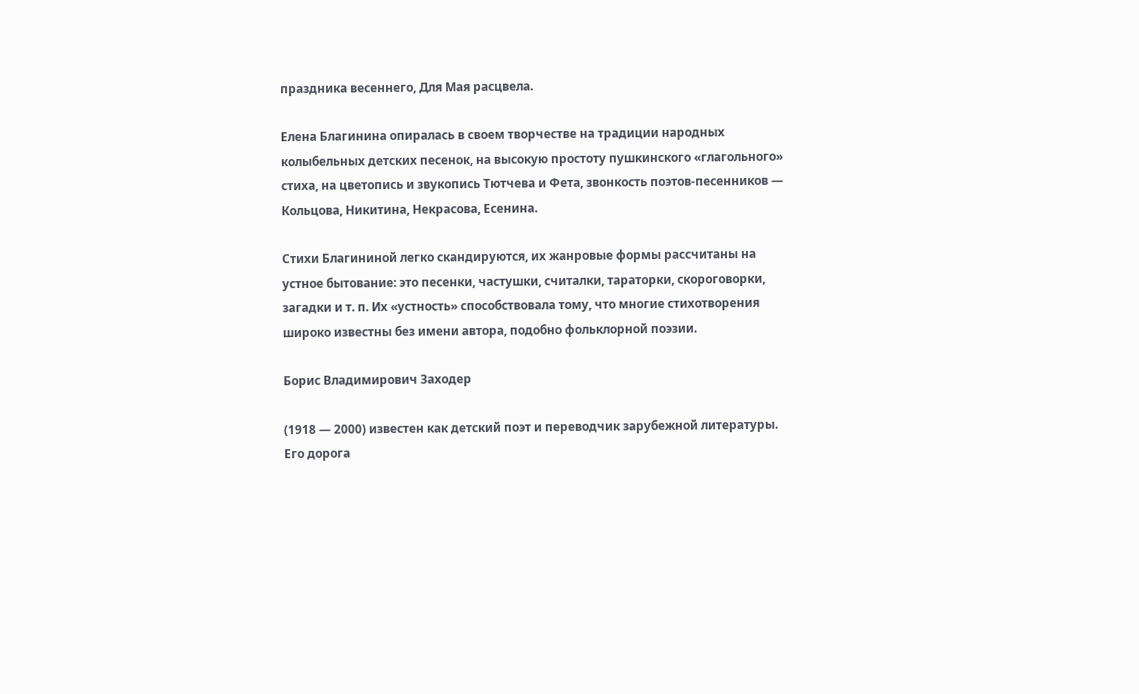праздника весеннего, Для Мая расцвела.

Елена Благинина опиралась в своем творчестве на традиции народных колыбельных детских песенок, на высокую простоту пушкинского «глагольного» стиха, на цветопись и звукопись Тютчева и Фета, звонкость поэтов-песенников — Кольцова, Никитина, Некрасова, Есенина.

Стихи Благининой легко скандируются, их жанровые формы рассчитаны на устное бытование: это песенки, частушки, считалки, тараторки, скороговорки, загадки и т. п. Их «устность» способствовала тому, что многие стихотворения широко известны без имени автора, подобно фольклорной поэзии.

Борис Владимирович Заходер

(1918 — 2000) известен как детский поэт и переводчик зарубежной литературы. Его дорога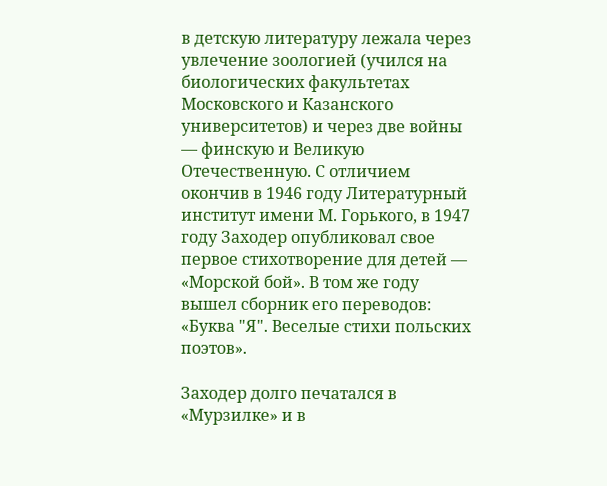в детскую литературу лежала через увлечение зоологией (учился на биологических факультетах Московского и Казанского университетов) и через две войны — финскую и Великую Отечественную. С отличием окончив в 1946 году Литературный институт имени М. Горького, в 1947 году Заходер опубликовал свое первое стихотворение для детей — «Морской бой». В том же году вышел сборник его переводов: «Буква "Я". Веселые стихи польских поэтов».

Заходер долго печатался в «Мурзилке» и в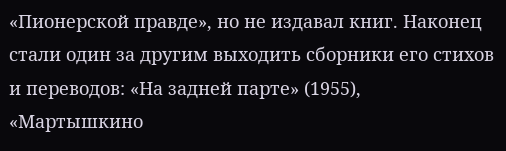«Пионерской правде», но не издавал книг. Наконец стали один за другим выходить сборники его стихов и переводов: «На задней парте» (1955), «Мартышкино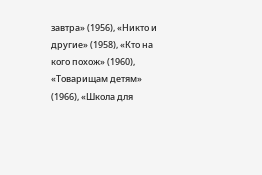завтра» (1956), «Никто и другие» (1958), «Кто на кого похож» (1960), «Товарищам детям» (1966), «Школа для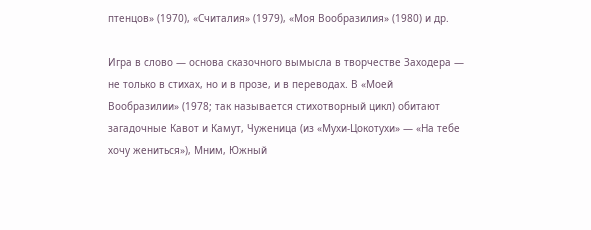птенцов» (1970), «Считалия» (1979), «Моя Вообразилия» (1980) и др.

Игра в слово — основа сказочного вымысла в творчестве Заходера — не только в стихах, но и в прозе, и в переводах. В «Моей Вообразилии» (1978; так называется стихотворный цикл) обитают загадочные Кавот и Камут, Чуженица (из «Мухи-Цокотухи» — «На тебе хочу жениться»), Мним, Южный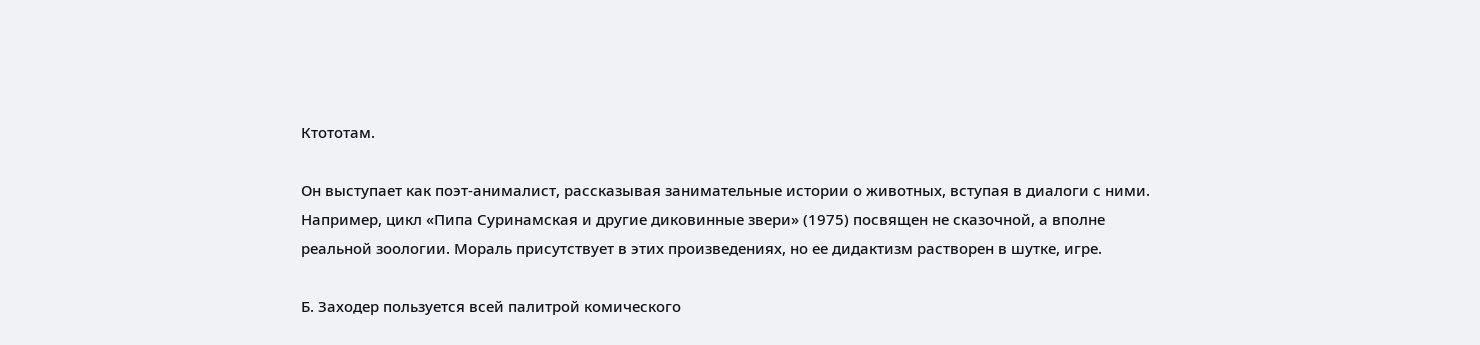Ктототам.

Он выступает как поэт-анималист, рассказывая занимательные истории о животных, вступая в диалоги с ними. Например, цикл «Пипа Суринамская и другие диковинные звери» (1975) посвящен не сказочной, а вполне реальной зоологии. Мораль присутствует в этих произведениях, но ее дидактизм растворен в шутке, игре.

Б. Заходер пользуется всей палитрой комического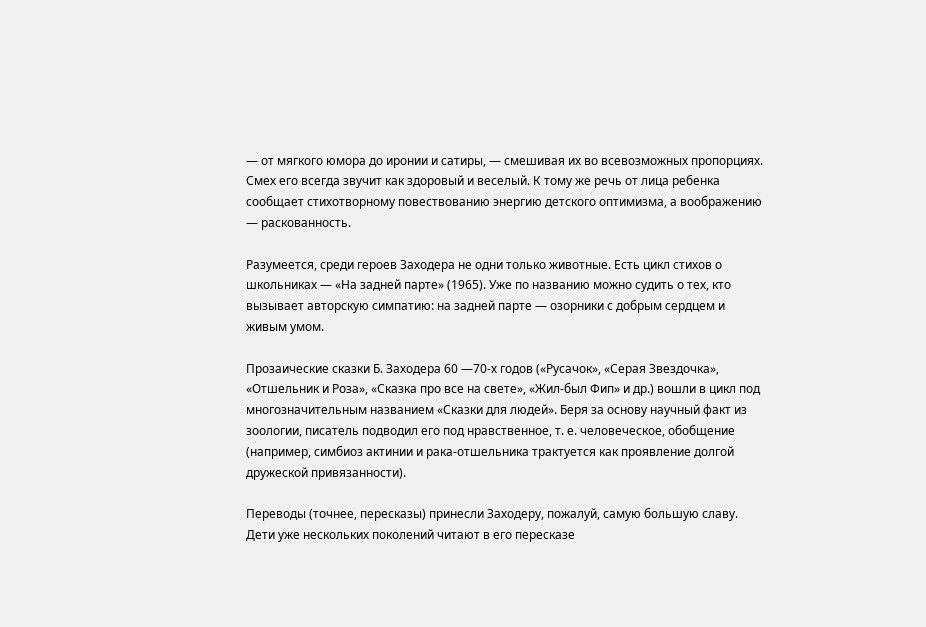— от мягкого юмора до иронии и сатиры, — смешивая их во всевозможных пропорциях. Смех его всегда звучит как здоровый и веселый. К тому же речь от лица ребенка сообщает стихотворному повествованию энергию детского оптимизма, а воображению — раскованность.

Разумеется, среди героев Заходера не одни только животные. Есть цикл стихов о школьниках — «На задней парте» (1965). Уже по названию можно судить о тех, кто вызывает авторскую симпатию: на задней парте — озорники с добрым сердцем и живым умом.

Прозаические сказки Б. Заходера 60 —70-х годов («Русачок», «Серая Звездочка», «Отшельник и Роза», «Сказка про все на свете», «Жил-был Фип» и др.) вошли в цикл под многозначительным названием «Сказки для людей». Беря за основу научный факт из зоологии, писатель подводил его под нравственное, т. е. человеческое, обобщение (например, симбиоз актинии и рака-отшельника трактуется как проявление долгой дружеской привязанности).

Переводы (точнее, пересказы) принесли Заходеру, пожалуй, самую большую славу. Дети уже нескольких поколений читают в его пересказе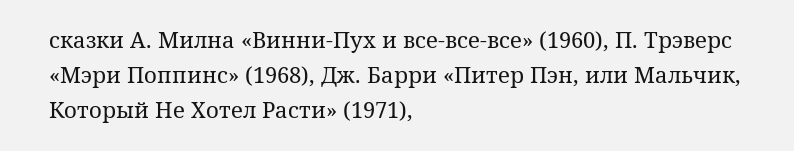сказки А. Милна «Винни-Пух и все-все-все» (1960), П. Трэверс «Мэри Поппинс» (1968), Дж. Барри «Питер Пэн, или Мальчик, Который Не Хотел Расти» (1971),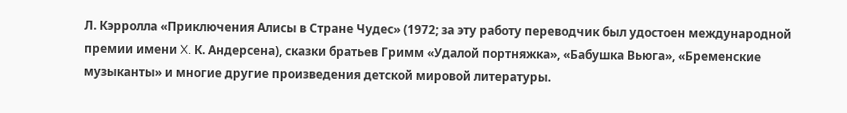Л. Кэрролла «Приключения Алисы в Стране Чудес» (1972; за эту работу переводчик был удостоен международной премии имени X. К. Андерсена), сказки братьев Гримм «Удалой портняжка», «Бабушка Вьюга», «Бременские музыканты» и многие другие произведения детской мировой литературы.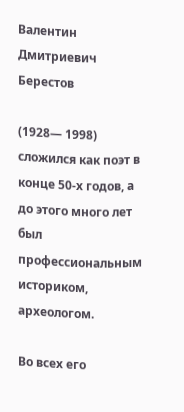Валентин Дмитриевич Берестов

(1928— 1998) сложился как поэт в конце 50-х годов, а до этого много лет был профессиональным историком, археологом.

Во всех его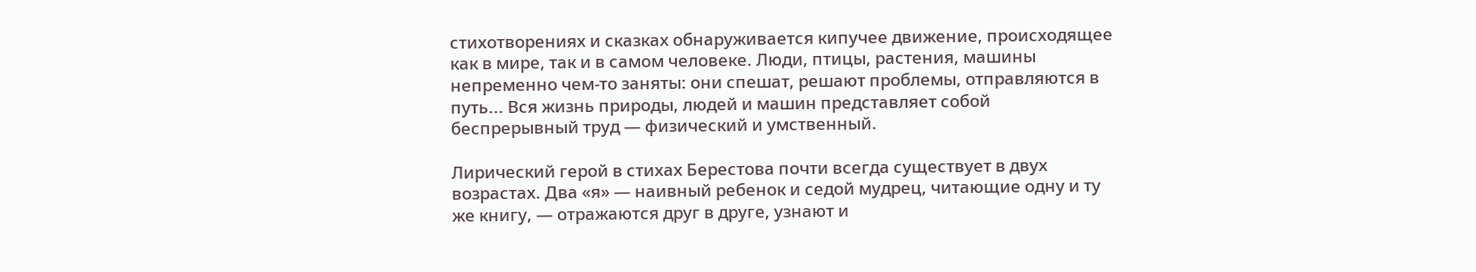стихотворениях и сказках обнаруживается кипучее движение, происходящее как в мире, так и в самом человеке. Люди, птицы, растения, машины непременно чем-то заняты: они спешат, решают проблемы, отправляются в путь... Вся жизнь природы, людей и машин представляет собой беспрерывный труд — физический и умственный.

Лирический герой в стихах Берестова почти всегда существует в двух возрастах. Два «я» — наивный ребенок и седой мудрец, читающие одну и ту же книгу, — отражаются друг в друге, узнают и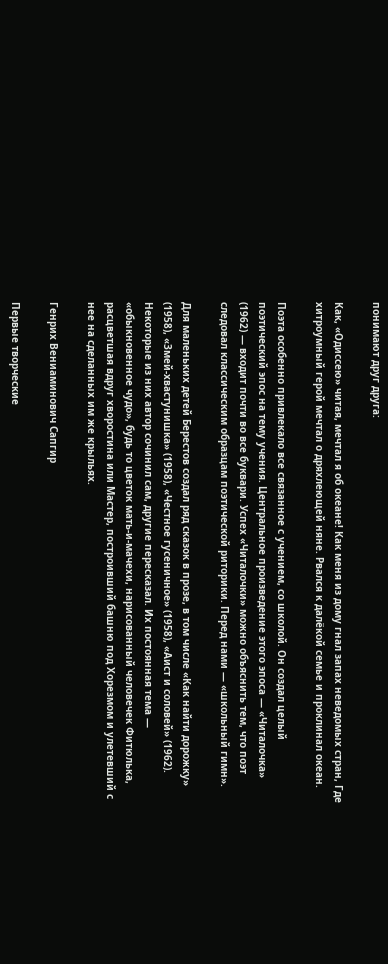понимают друг друга:

Как, «Одиссею» читая, мечтал я об океане! Как меня из дому гнал запах неведомых стран, Где хитроумный герой мечтал о дряхлеющей няне. Рвался к далёкой семье и проклинал океан.

Поэта особенно привлекало все связанное с учением, со школой. Он создал целый поэтический эпос на тему учения. Центральное произведение этого эпоса — «Читалочка» (1962) — входит почти во все буквари. Успех «Читалочки» можно объяснить тем, что поэт следовал классическим образцам поэтической риторики. Перед нами — «школьный гимн».

Для маленьких детей Берестов создал ряд сказок в прозе, в том числе «Как найти дорожку» (1958), «Змей-хвастунишка» (1958), «Честное гусеничное» (1958), «Аист и соловей» (1962). Некоторые из них автор сочинил сам, другие пересказал. Их постоянная тема — «обыкновенное чудо», будь то цветок мать-и-мачехи, нарисованный человечек Фитюлька, расцветшая вдруг хворостина или Мастер, построивший башню под Хорезмом и улетевший с нее на сделанных им же крыльях.

Генрих Вениаминович Сапгир

Первые творческие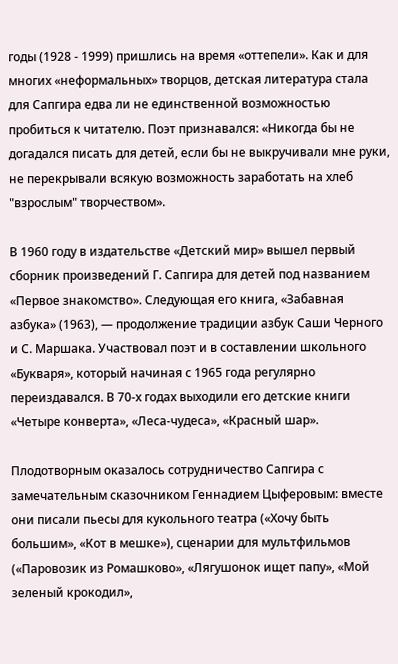годы (1928 - 1999) пришлись на время «оттепели». Как и для многих «неформальных» творцов, детская литература стала для Сапгира едва ли не единственной возможностью пробиться к читателю. Поэт признавался: «Никогда бы не догадался писать для детей, если бы не выкручивали мне руки, не перекрывали всякую возможность заработать на хлеб "взрослым" творчеством».

В 1960 году в издательстве «Детский мир» вышел первый сборник произведений Г. Сапгира для детей под названием «Первое знакомство». Следующая его книга, «Забавная азбука» (1963), — продолжение традиции азбук Саши Черного и С. Маршака. Участвовал поэт и в составлении школьного «Букваря», который начиная с 1965 года регулярно переиздавался. В 70-х годах выходили его детские книги «Четыре конверта», «Леса-чудеса», «Красный шар».

Плодотворным оказалось сотрудничество Сапгира с замечательным сказочником Геннадием Цыферовым: вместе они писали пьесы для кукольного театра («Хочу быть большим», «Кот в мешке»), сценарии для мультфильмов («Паровозик из Ромашково», «Лягушонок ищет папу», «Мой зеленый крокодил»,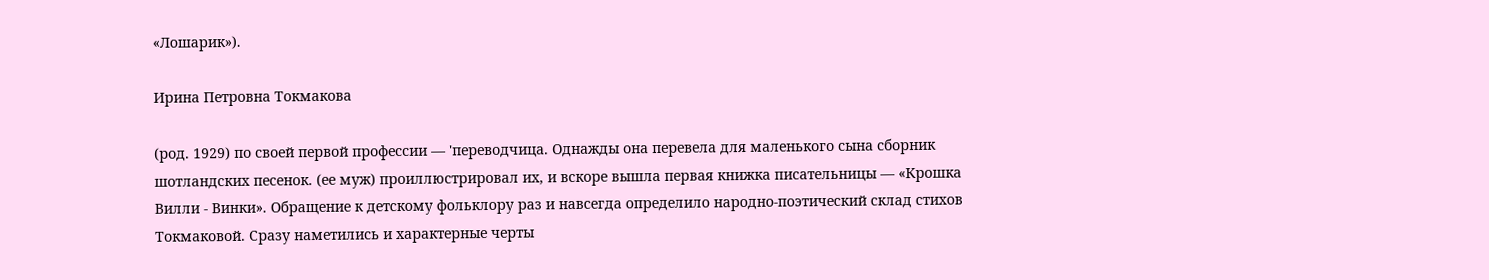«Лошарик»).

Ирина Петровна Токмакова

(род. 1929) по своей первой профессии — 'переводчица. Однажды она перевела для маленького сына сборник шотландских песенок. (ее муж) проиллюстрировал их, и вскоре вышла первая книжка писательницы — «Крошка Вилли - Винки». Обращение к детскому фольклору раз и навсегда определило народно-поэтический склад стихов Токмаковой. Сразу наметились и характерные черты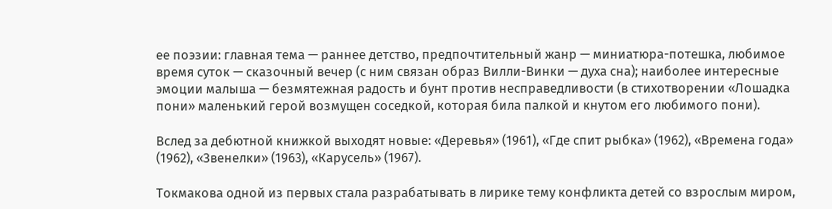ее поэзии: главная тема — раннее детство, предпочтительный жанр — миниатюра-потешка, любимое время суток — сказочный вечер (с ним связан образ Вилли-Винки — духа сна); наиболее интересные эмоции малыша — безмятежная радость и бунт против несправедливости (в стихотворении «Лошадка пони» маленький герой возмущен соседкой, которая била палкой и кнутом его любимого пони).

Вслед за дебютной книжкой выходят новые: «Деревья» (1961), «Где спит рыбка» (1962), «Времена года» (1962), «Звенелки» (1963), «Карусель» (1967).

Токмакова одной из первых стала разрабатывать в лирике тему конфликта детей со взрослым миром,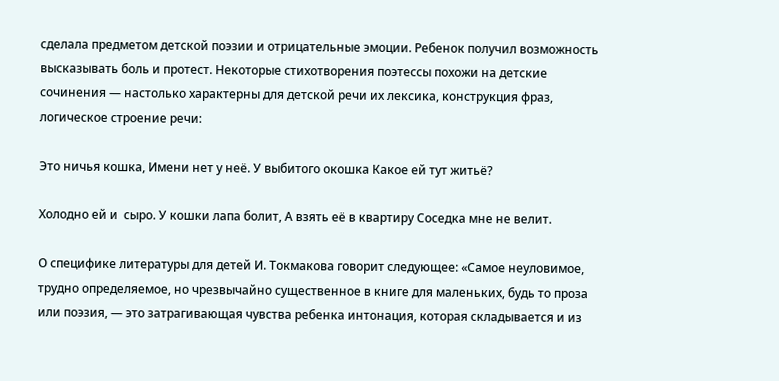сделала предметом детской поэзии и отрицательные эмоции. Ребенок получил возможность высказывать боль и протест. Некоторые стихотворения поэтессы похожи на детские сочинения — настолько характерны для детской речи их лексика, конструкция фраз, логическое строение речи:

Это ничья кошка, Имени нет у неё. У выбитого окошка Какое ей тут житьё?

Холодно ей и  сыро. У кошки лапа болит, А взять её в квартиру Соседка мне не велит.

О специфике литературы для детей И. Токмакова говорит следующее: «Самое неуловимое, трудно определяемое, но чрезвычайно существенное в книге для маленьких, будь то проза или поэзия, — это затрагивающая чувства ребенка интонация, которая складывается и из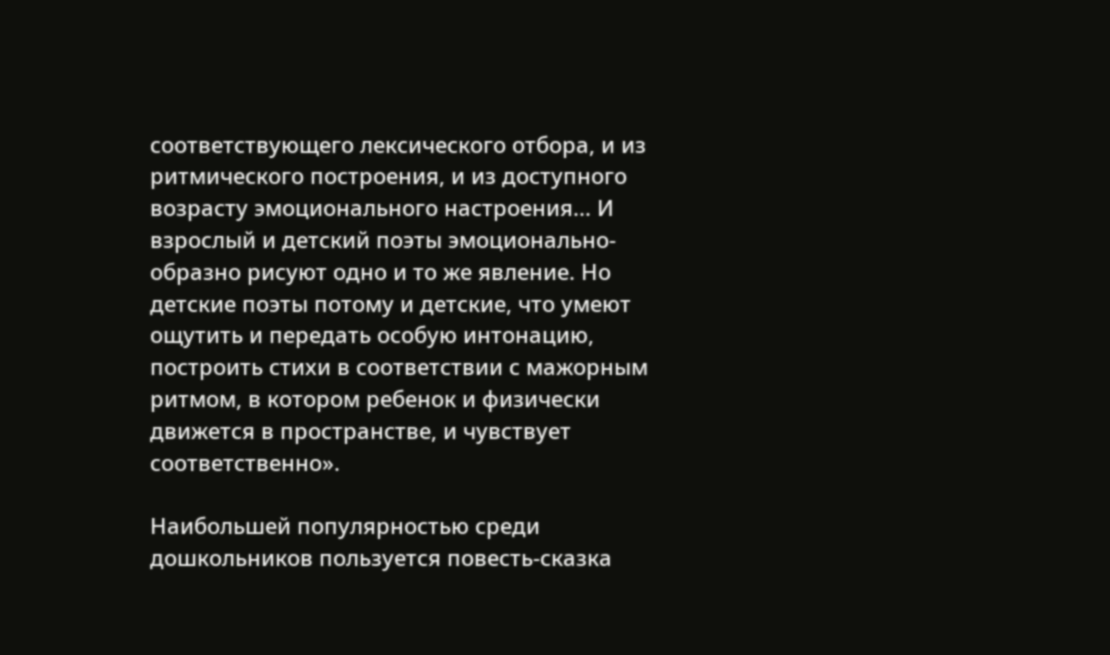соответствующего лексического отбора, и из ритмического построения, и из доступного возрасту эмоционального настроения... И взрослый и детский поэты эмоционально-образно рисуют одно и то же явление. Но детские поэты потому и детские, что умеют ощутить и передать особую интонацию, построить стихи в соответствии с мажорным ритмом, в котором ребенок и физически движется в пространстве, и чувствует соответственно».

Наибольшей популярностью среди дошкольников пользуется повесть-сказка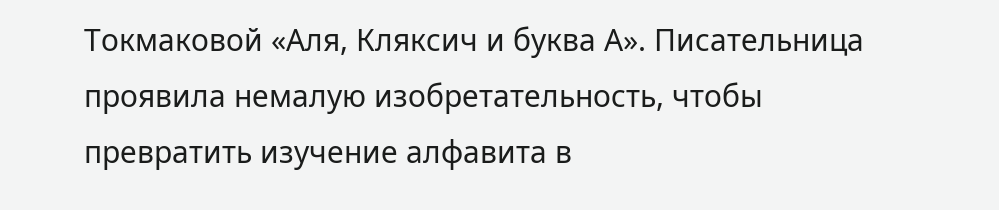Токмаковой «Аля, Кляксич и буква А». Писательница проявила немалую изобретательность, чтобы превратить изучение алфавита в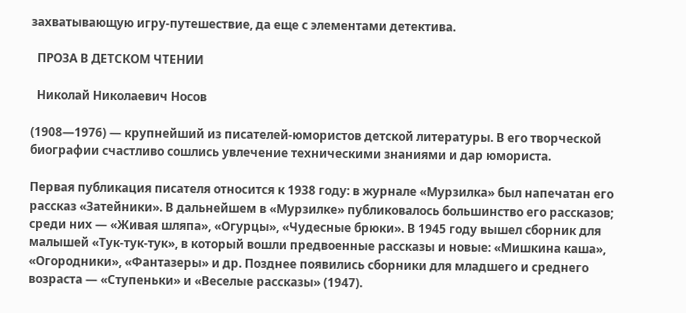захватывающую игру-путешествие, да еще с элементами детектива.

  ПРОЗА В ДЕТСКОМ ЧТЕНИИ

  Николай Николаевич Носов

(1908—1976) — крупнейший из писателей-юмористов детской литературы. В его творческой биографии счастливо сошлись увлечение техническими знаниями и дар юмориста.

Первая публикация писателя относится к 1938 году: в журнале «Мурзилка» был напечатан его рассказ «Затейники». В дальнейшем в «Мурзилке» публиковалось большинство его рассказов; среди них — «Живая шляпа», «Огурцы», «Чудесные брюки». В 1945 году вышел сборник для малышей «Тук-тук-тук», в который вошли предвоенные рассказы и новые: «Мишкина каша», «Огородники», «Фантазеры» и др. Позднее появились сборники для младшего и среднего возраста — «Ступеньки» и «Веселые рассказы» (1947).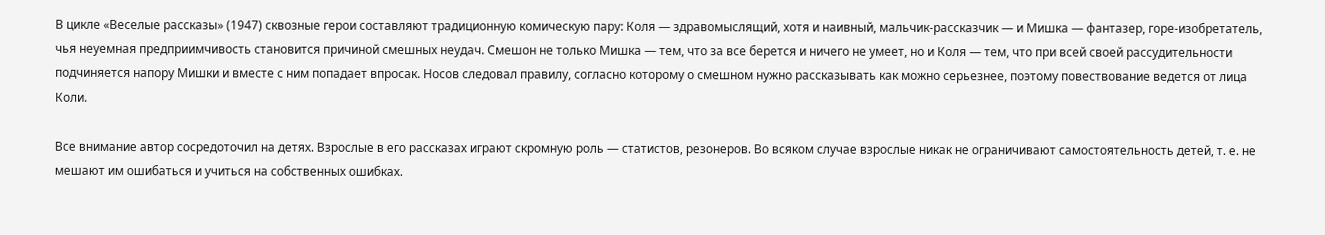В цикле «Веселые рассказы» (1947) сквозные герои составляют традиционную комическую пару: Коля — здравомыслящий, хотя и наивный, мальчик-рассказчик — и Мишка — фантазер, горе-изобретатель, чья неуемная предприимчивость становится причиной смешных неудач. Смешон не только Мишка — тем, что за все берется и ничего не умеет, но и Коля — тем, что при всей своей рассудительности подчиняется напору Мишки и вместе с ним попадает впросак. Носов следовал правилу, согласно которому о смешном нужно рассказывать как можно серьезнее, поэтому повествование ведется от лица Коли.

Все внимание автор сосредоточил на детях. Взрослые в его рассказах играют скромную роль — статистов, резонеров. Во всяком случае взрослые никак не ограничивают самостоятельность детей, т. е. не мешают им ошибаться и учиться на собственных ошибках.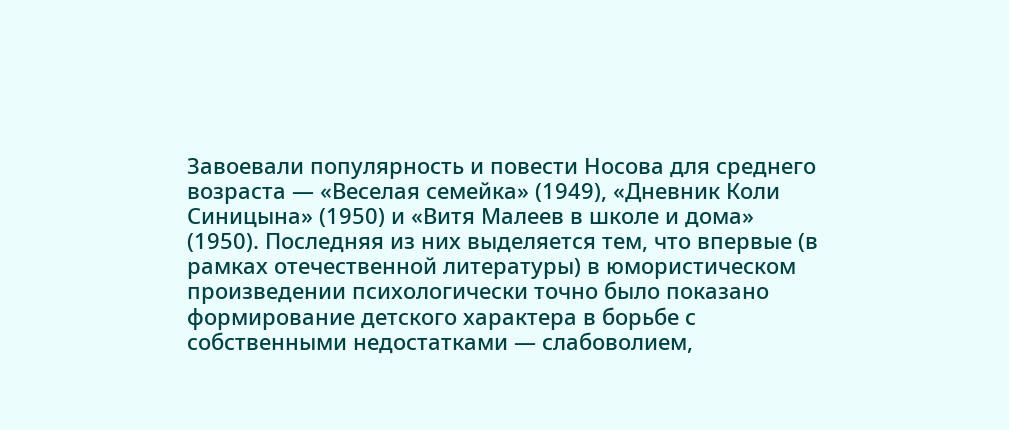Завоевали популярность и повести Носова для среднего возраста — «Веселая семейка» (1949), «Дневник Коли Синицына» (1950) и «Витя Малеев в школе и дома» (1950). Последняя из них выделяется тем, что впервые (в рамках отечественной литературы) в юмористическом произведении психологически точно было показано формирование детского характера в борьбе с собственными недостатками — слабоволием,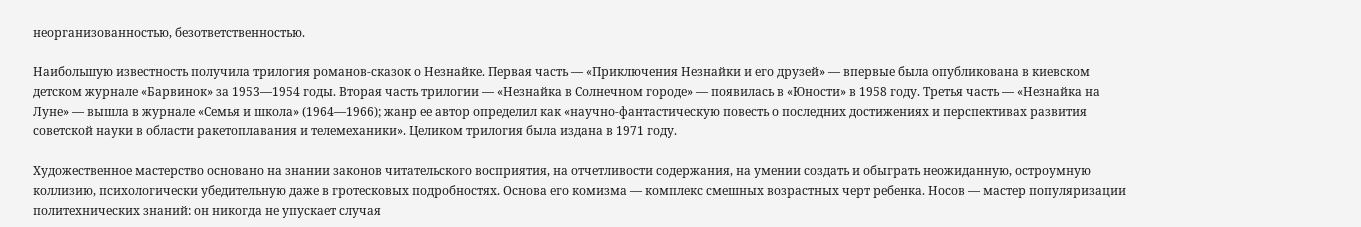неорганизованностью, безответственностью.

Наибольшую известность получила трилогия романов-сказок о Незнайке. Первая часть — «Приключения Незнайки и его друзей» — впервые была опубликована в киевском детском журнале «Барвинок» за 1953—1954 годы. Вторая часть трилогии — «Незнайка в Солнечном городе» — появилась в «Юности» в 1958 году. Третья часть — «Незнайка на Луне» — вышла в журнале «Семья и школа» (1964—1966); жанр ее автор определил как «научно-фантастическую повесть о последних достижениях и перспективах развития советской науки в области ракетоплавания и телемеханики». Целиком трилогия была издана в 1971 году.

Художественное мастерство основано на знании законов читательского восприятия, на отчетливости содержания, на умении создать и обыграть неожиданную, остроумную коллизию, психологически убедительную даже в гротесковых подробностях. Основа его комизма — комплекс смешных возрастных черт ребенка. Носов — мастер популяризации политехнических знаний: он никогда не упускает случая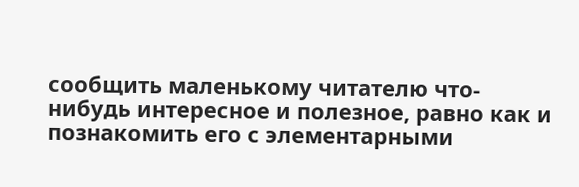сообщить маленькому читателю что-нибудь интересное и полезное, равно как и познакомить его с элементарными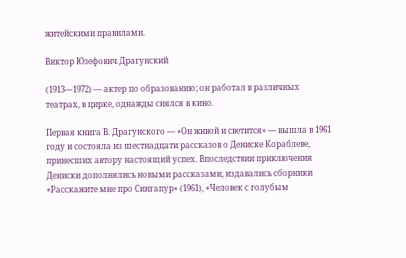житейскими правилами.

Виктор Юзефович Драгунский

(1913—1972) — актер по образованию; он работал в различных театрах, в цирке, однажды снялся в кино.

Первая книга В. Драгунского — «Он живой и светится» — вышла в 1961 году и состояла из шестнадцати рассказов о Дениске Кораблеве, принесших автору настоящий успех. Впоследствии приключения Дениски дополнялись новыми рассказами, издавались сборники «Расскажите мне про Сингапур» (1961), «Человек с голубым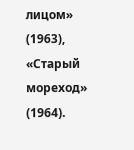лицом» (1963), «Старый мореход» (1964).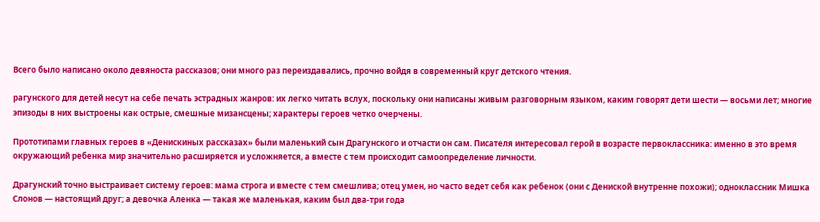Всего было написано около девяноста рассказов; они много раз переиздавались, прочно войдя в современный круг детского чтения.

рагунского для детей несут на себе печать эстрадных жанров: их легко читать вслух, поскольку они написаны живым разговорным языком, каким говорят дети шести — восьми лет; многие эпизоды в них выстроены как острые, смешные мизансцены; характеры героев четко очерчены.

Прототипами главных героев в «Денискиных рассказах» были маленький сын Драгунского и отчасти он сам. Писателя интересовал герой в возрасте первоклассника: именно в это время окружающий ребенка мир значительно расширяется и усложняется, а вместе с тем происходит самоопределение личности.

Драгунский точно выстраивает систему героев: мама строга и вместе с тем смешлива; отец умен, но часто ведет себя как ребенок (они с Дениской внутренне похожи); одноклассник Мишка Слонов — настоящий друг; а девочка Аленка — такая же маленькая, каким был два-три года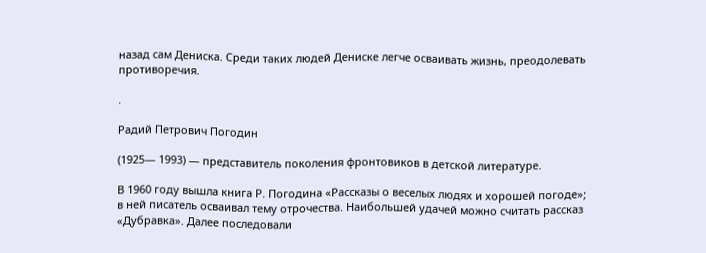назад сам Дениска. Среди таких людей Дениске легче осваивать жизнь, преодолевать противоречия.

.

Радий Петрович Погодин

(1925— 1993) — представитель поколения фронтовиков в детской литературе.

В 1960 году вышла книга Р. Погодина «Рассказы о веселых людях и хорошей погоде»; в ней писатель осваивал тему отрочества. Наибольшей удачей можно считать рассказ «Дубравка». Далее последовали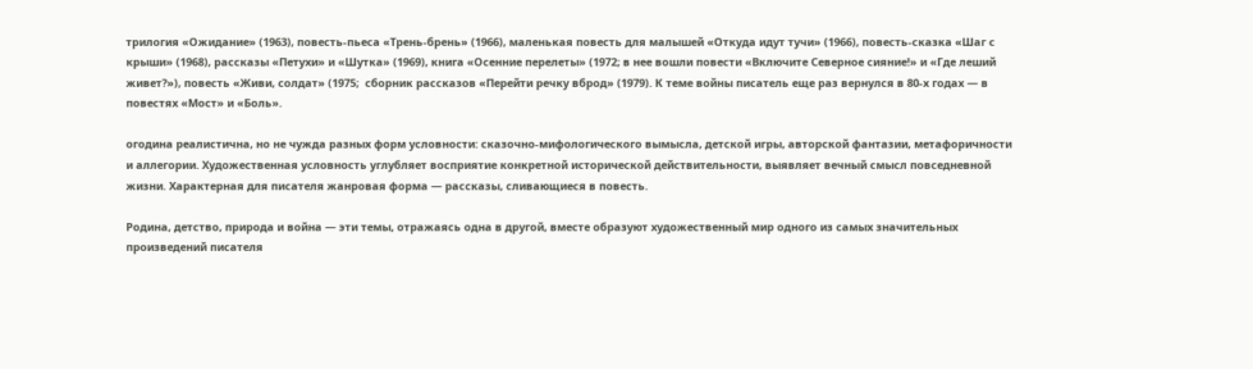трилогия «Ожидание» (1963), повесть-пьеса «Трень-брень» (1966), маленькая повесть для малышей «Откуда идут тучи» (1966), повесть-сказка «Шаг с крыши» (1968), рассказы «Петухи» и «Шутка» (1969), книга «Осенние перелеты» (1972; в нее вошли повести «Включите Северное сияние!» и «Где леший живет?»), повесть «Живи, солдат» (1975;  сборник рассказов «Перейти речку вброд» (1979). К теме войны писатель еще раз вернулся в 80-х годах — в повестях «Мост» и «Боль».

огодина реалистична, но не чужда разных форм условности: сказочно-мифологического вымысла, детской игры, авторской фантазии, метафоричности и аллегории. Художественная условность углубляет восприятие конкретной исторической действительности, выявляет вечный смысл повседневной жизни. Характерная для писателя жанровая форма — рассказы, сливающиеся в повесть.

Родина, детство, природа и война — эти темы, отражаясь одна в другой, вместе образуют художественный мир одного из самых значительных произведений писателя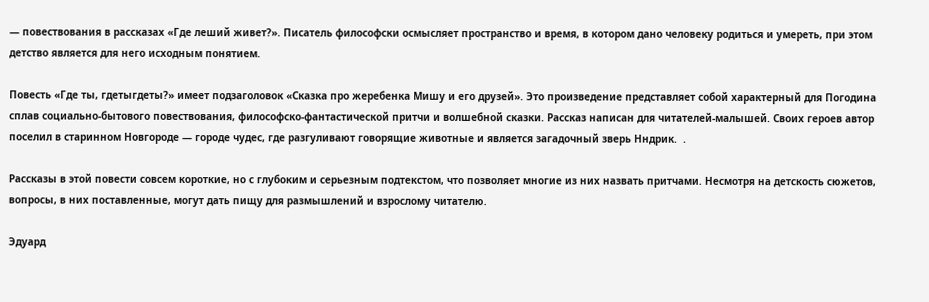— повествования в рассказах «Где леший живет?». Писатель философски осмысляет пространство и время, в котором дано человеку родиться и умереть, при этом детство является для него исходным понятием.

Повесть «Где ты, гдетыгдеты?» имеет подзаголовок «Сказка про жеребенка Мишу и его друзей». Это произведение представляет собой характерный для Погодина сплав социально-бытового повествования, философско-фантастической притчи и волшебной сказки. Рассказ написан для читателей-малышей. Своих героев автор поселил в старинном Новгороде — городе чудес, где разгуливают говорящие животные и является загадочный зверь Нндрик.  .

Рассказы в этой повести совсем короткие, но с глубоким и серьезным подтекстом, что позволяет многие из них назвать притчами. Несмотря на детскость сюжетов, вопросы, в них поставленные, могут дать пищу для размышлений и взрослому читателю.

Эдуард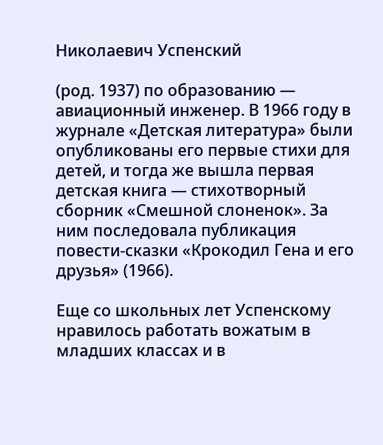Николаевич Успенский

(род. 1937) по образованию — авиационный инженер. В 1966 году в журнале «Детская литература» были опубликованы его первые стихи для детей, и тогда же вышла первая детская книга — стихотворный сборник «Смешной слоненок». За ним последовала публикация повести-сказки «Крокодил Гена и его друзья» (1966).

Еще со школьных лет Успенскому нравилось работать вожатым в младших классах и в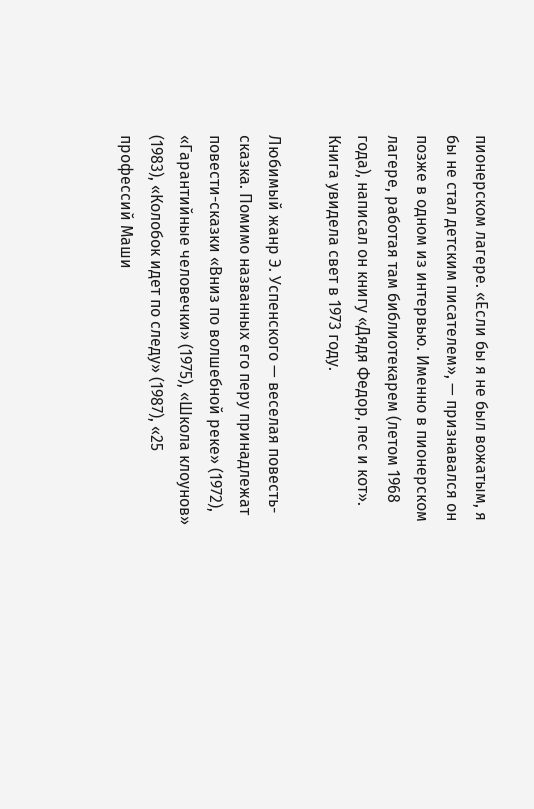пионерском лагере. «Если бы я не был вожатым, я бы не стал детским писателем», — признавался он позже в одном из интервью. Именно в пионерском лагере, работая там библиотекарем (летом 1968 года), написал он книгу «Дядя Федор, пес и кот». Книга увидела свет в 1973 году.

Любимый жанр Э. Успенского — веселая повесть-сказка. Помимо названных его перу принадлежат повести-сказки «Вниз по волшебной реке» (1972), «Гарантийные человечки» (1975), «Школа клоунов» (1983), «Колобок идет по следу» (1987), «25 профессий Маши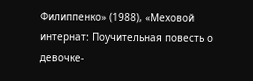Филиппенко» (1988), «Меховой интернат: Поучительная повесть о девочке-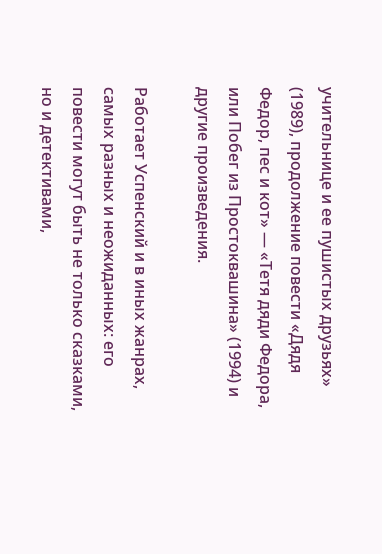учительнице и ее пушистых друзьях» (1989), продолжение повести «Дядя Федор, пес и кот» — «Тетя дяди Федора, или Побег из Простоквашина» (1994) и другие произведения.

Работает Успенский и в иных жанрах, самых разных и неожиданных: его повести могут быть не только сказками, но и детективами,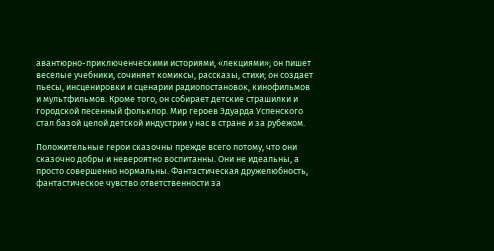авантюрно-приключенческими историями, «лекциями»; он пишет веселые учебники, сочиняет комиксы, рассказы, стихи; он создает пьесы, инсценировки и сценарии радиопостановок, кинофильмов и мультфильмов. Кроме того, он собирает детские страшилки и городской песенный фольклор. Мир героев Эдуарда Успенского стал базой целой детской индустрии у нас в стране и за рубежом.

Положительные герои сказочны прежде всего потому, что они сказочно добры и невероятно воспитанны. Они не идеальны, а просто совершенно нормальны. Фантастическая дружелюбность, фантастическое чувство ответственности за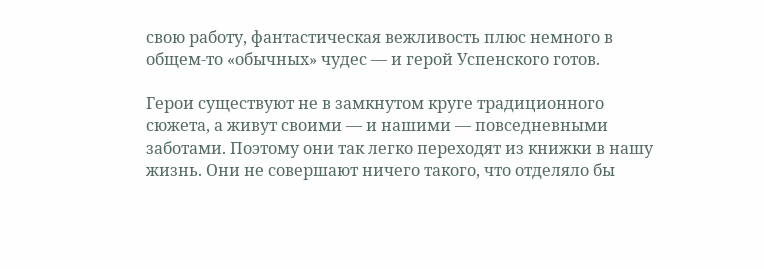свою работу, фантастическая вежливость плюс немного в общем-то «обычных» чудес — и герой Успенского готов.

Герои существуют не в замкнутом круге традиционного сюжета, а живут своими — и нашими — повседневными заботами. Поэтому они так легко переходят из книжки в нашу жизнь. Они не совершают ничего такого, что отделяло бы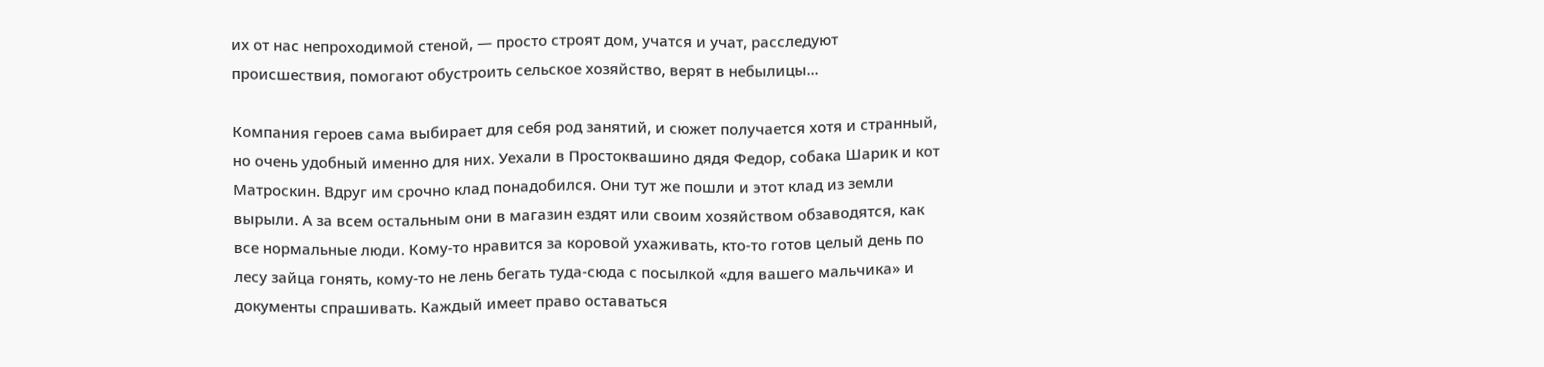их от нас непроходимой стеной, — просто строят дом, учатся и учат, расследуют происшествия, помогают обустроить сельское хозяйство, верят в небылицы...

Компания героев сама выбирает для себя род занятий, и сюжет получается хотя и странный, но очень удобный именно для них. Уехали в Простоквашино дядя Федор, собака Шарик и кот Матроскин. Вдруг им срочно клад понадобился. Они тут же пошли и этот клад из земли вырыли. А за всем остальным они в магазин ездят или своим хозяйством обзаводятся, как все нормальные люди. Кому-то нравится за коровой ухаживать, кто-то готов целый день по лесу зайца гонять, кому-то не лень бегать туда-сюда с посылкой «для вашего мальчика» и документы спрашивать. Каждый имеет право оставаться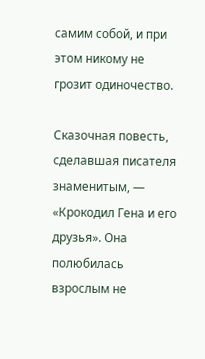самим собой, и при этом никому не грозит одиночество.

Сказочная повесть, сделавшая писателя знаменитым, — «Крокодил Гена и его друзья». Она полюбилась взрослым не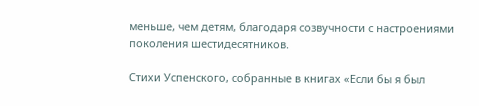меньше, чем детям, благодаря созвучности с настроениями поколения шестидесятников.

Стихи Успенского, собранные в книгах «Если бы я был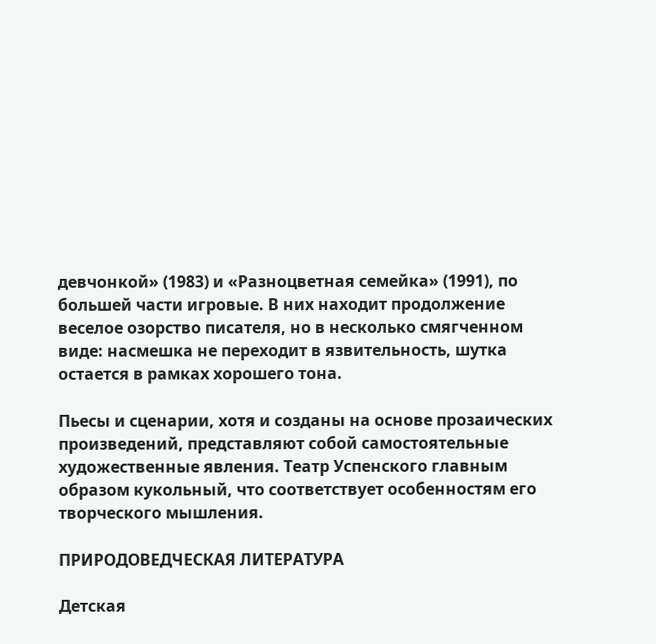девчонкой» (1983) и «Разноцветная семейка» (1991), по большей части игровые. В них находит продолжение веселое озорство писателя, но в несколько смягченном виде: насмешка не переходит в язвительность, шутка остается в рамках хорошего тона.

Пьесы и сценарии, хотя и созданы на основе прозаических произведений, представляют собой самостоятельные художественные явления. Театр Успенского главным образом кукольный, что соответствует особенностям его творческого мышления.

ПРИРОДОВЕДЧЕСКАЯ ЛИТЕРАТУРА

Детская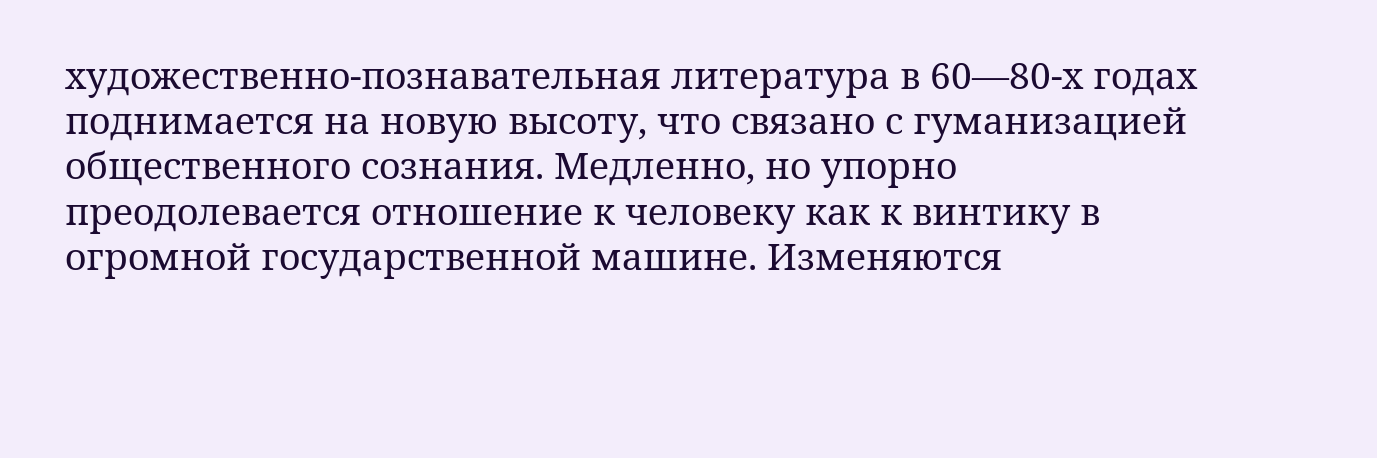художественно-познавательная литература в 60—80-х годах поднимается на новую высоту, что связано с гуманизацией общественного сознания. Медленно, но упорно преодолевается отношение к человеку как к винтику в огромной государственной машине. Изменяются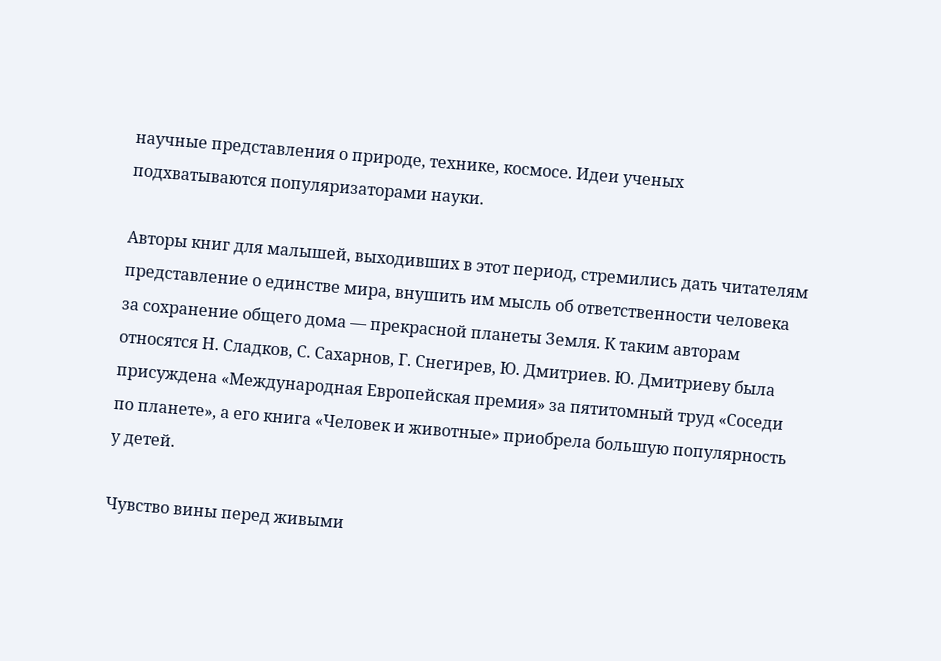научные представления о природе, технике, космосе. Идеи ученых подхватываются популяризаторами науки.

Авторы книг для малышей, выходивших в этот период, стремились дать читателям представление о единстве мира, внушить им мысль об ответственности человека за сохранение общего дома — прекрасной планеты Земля. К таким авторам относятся Н. Сладков, С. Сахарнов, Г. Снегирев, Ю. Дмитриев. Ю. Дмитриеву была присуждена «Международная Европейская премия» за пятитомный труд «Соседи по планете», а его книга «Человек и животные» приобрела большую популярность у детей.

Чувство вины перед живыми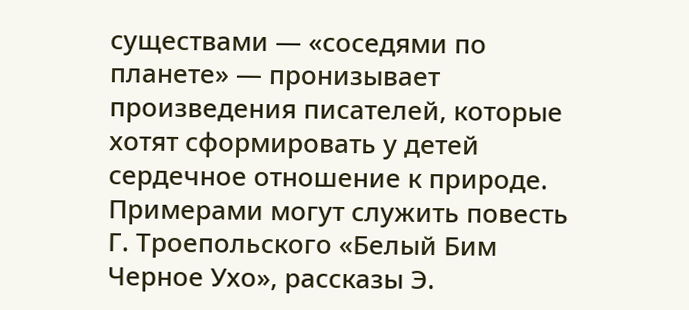существами — «соседями по планете» — пронизывает произведения писателей, которые хотят сформировать у детей сердечное отношение к природе. Примерами могут служить повесть Г. Троепольского «Белый Бим Черное Ухо», рассказы Э.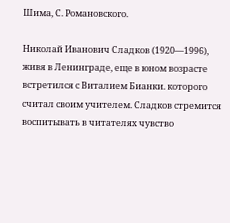Шима, С. Романовского.

Николай Иванович Сладков (1920—1996), живя в Ленинграде, еще в юном возрасте встретился с Виталием Бианки. которого считал своим учителем. Сладков стремится воспитывать в читателях чувство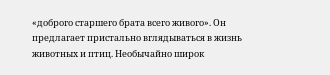«доброго старшего брата всего живого». Он предлагает пристально вглядываться в жизнь животных и птиц. Необычайно широк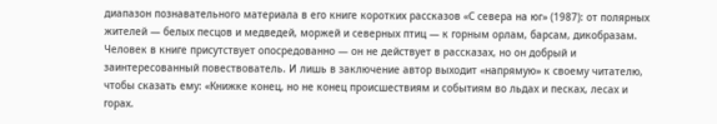диапазон познавательного материала в его книге коротких рассказов «С севера на юг» (1987): от полярных жителей — белых песцов и медведей, моржей и северных птиц — к горным орлам, барсам, дикобразам. Человек в книге присутствует опосредованно — он не действует в рассказах, но он добрый и заинтересованный повествователь. И лишь в заключение автор выходит «напрямую» к своему читателю, чтобы сказать ему: «Книжке конец, но не конец происшествиям и событиям во льдах и песках, лесах и горах.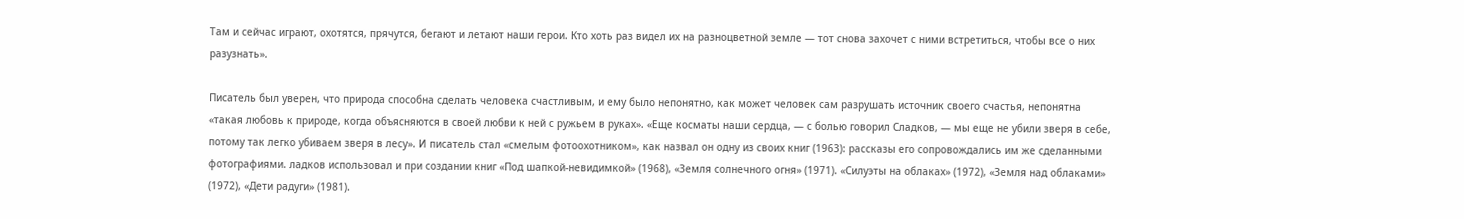Там и сейчас играют, охотятся, прячутся, бегают и летают наши герои. Кто хоть раз видел их на разноцветной земле — тот снова захочет с ними встретиться, чтобы все о них разузнать».

Писатель был уверен, что природа способна сделать человека счастливым, и ему было непонятно, как может человек сам разрушать источник своего счастья, непонятна «такая любовь к природе, когда объясняются в своей любви к ней с ружьем в руках». «Еще косматы наши сердца, — с болью говорил Сладков, — мы еще не убили зверя в себе, потому так легко убиваем зверя в лесу». И писатель стал «смелым фотоохотником», как назвал он одну из своих книг (1963): рассказы его сопровождались им же сделанными фотографиями. ладков использовал и при создании книг «Под шапкой-невидимкой» (1968), «Земля солнечного огня» (1971). «Силуэты на облаках» (1972), «Земля над облаками» (1972), «Дети радуги» (1981).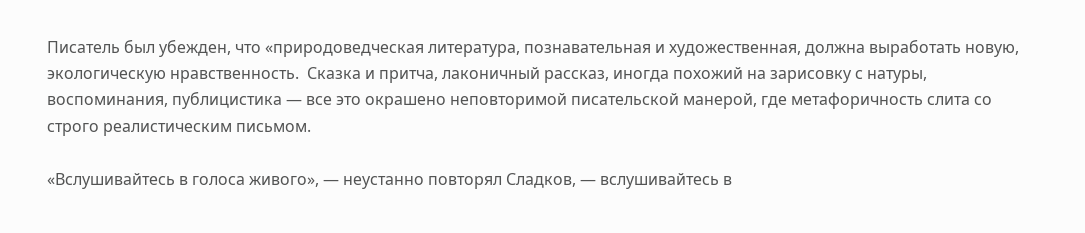Писатель был убежден, что «природоведческая литература, познавательная и художественная, должна выработать новую, экологическую нравственность.  Сказка и притча, лаконичный рассказ, иногда похожий на зарисовку с натуры, воспоминания, публицистика — все это окрашено неповторимой писательской манерой, где метафоричность слита со строго реалистическим письмом.

«Вслушивайтесь в голоса живого», — неустанно повторял Сладков, — вслушивайтесь в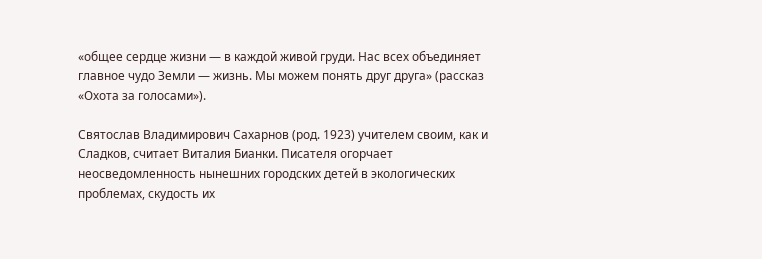«общее сердце жизни — в каждой живой груди. Нас всех объединяет главное чудо Земли — жизнь. Мы можем понять друг друга» (рассказ «Охота за голосами»).

Святослав Владимирович Сахарнов (род. 1923) учителем своим, как и Сладков, считает Виталия Бианки. Писателя огорчает неосведомленность нынешних городских детей в экологических проблемах, скудость их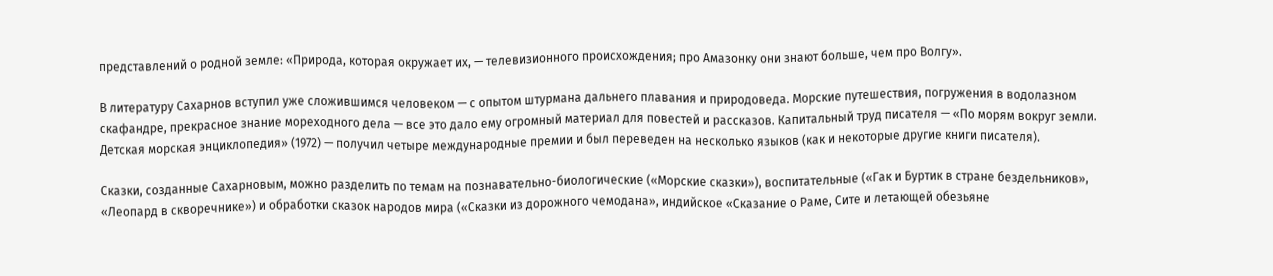представлений о родной земле: «Природа, которая окружает их, — телевизионного происхождения; про Амазонку они знают больше, чем про Волгу».

В литературу Сахарнов вступил уже сложившимся человеком — с опытом штурмана дальнего плавания и природоведа. Морские путешествия, погружения в водолазном скафандре, прекрасное знание мореходного дела — все это дало ему огромный материал для повестей и рассказов. Капитальный труд писателя — «По морям вокруг земли. Детская морская энциклопедия» (1972) — получил четыре международные премии и был переведен на несколько языков (как и некоторые другие книги писателя).

Сказки, созданные Сахарновым, можно разделить по темам на познавательно-биологические («Морские сказки»), воспитательные («Гак и Буртик в стране бездельников», «Леопард в скворечнике») и обработки сказок народов мира («Сказки из дорожного чемодана», индийское «Сказание о Раме, Сите и летающей обезьяне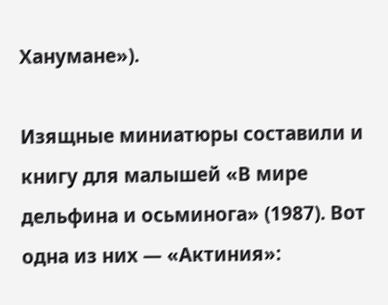Ханумане»).

Изящные миниатюры составили и книгу для малышей «В мире дельфина и осьминога» (1987). Вот одна из них — «Актиния»: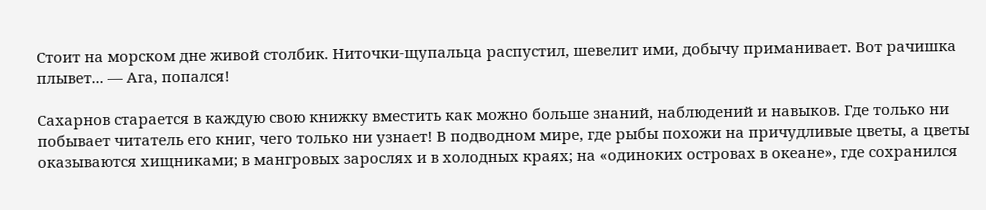Стоит на морском дне живой столбик. Ниточки-щупальца распустил, шевелит ими, добычу приманивает. Вот рачишка плывет... — Ага, попался!

Сахарнов старается в каждую свою книжку вместить как можно больше знаний, наблюдений и навыков. Где только ни побывает читатель его книг, чего только ни узнает! В подводном мире, где рыбы похожи на причудливые цветы, а цветы оказываются хищниками; в мангровых зарослях и в холодных краях; на «одиноких островах в океане», где сохранился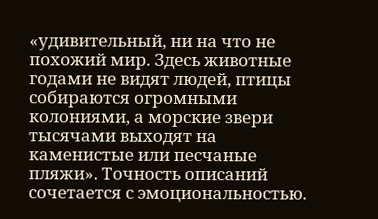«удивительный, ни на что не похожий мир. Здесь животные годами не видят людей, птицы собираются огромными колониями, а морские звери тысячами выходят на каменистые или песчаные пляжи». Точность описаний сочетается с эмоциональностью.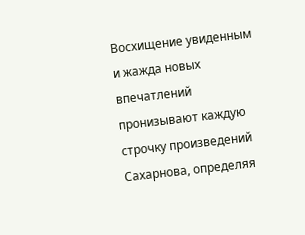Восхищение увиденным и жажда новых впечатлений пронизывают каждую строчку произведений Сахарнова, определяя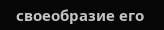своеобразие его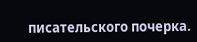писательского почерка.